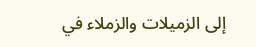إلى الزميلات والزملاء في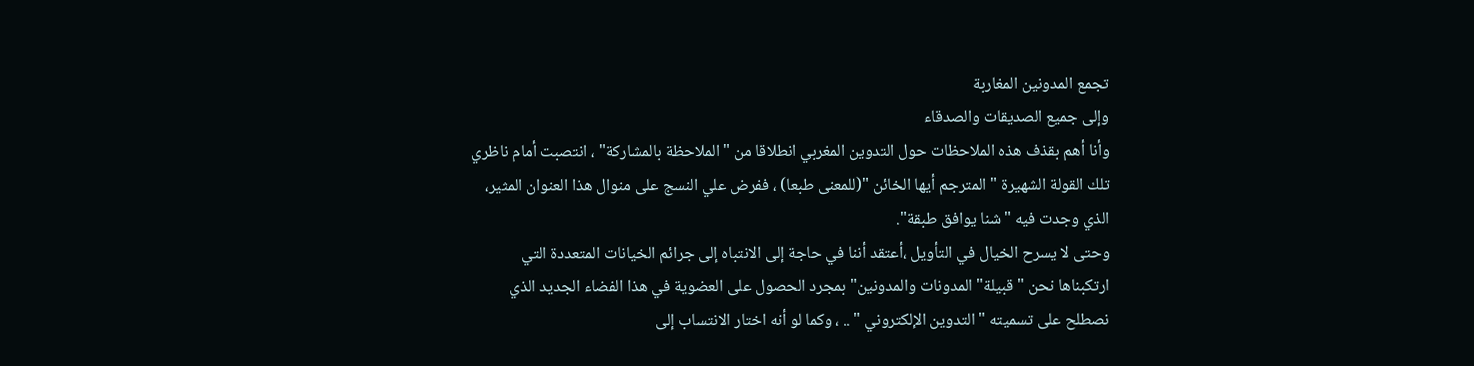تجمع المدونين المغاربة
وإلى جميع الصديقات والصدقاء
وأنا أهم بقذف هذه الملاحظات حول التدوين المغربي انطلاقا من "الملاحظة بالمشاركة" ، انتصبت أمام ناظري تلك القولة الشهيرة " المترجم أيها الخائن "(للمعنى طبعا) ، ففرض علي النسج على منوال هذا العنوان المثير، الذي وجدت فيه "شنا يوافق طبقة".
وحتى لا يسرح الخيال في التأويل ،أعتقد أننا في حاجة إلى الانتباه إلى جرائم الخيانات المتعددة التي ارتكبناها نحن "قبيلة" المدونات والمدونين" بمجرد الحصول على العضوية في هذا الفضاء الجديد الذي نصطلح على تسميته "التدوين الإلكتروني " .. ، وكما لو أنه اختار الانتساب إلى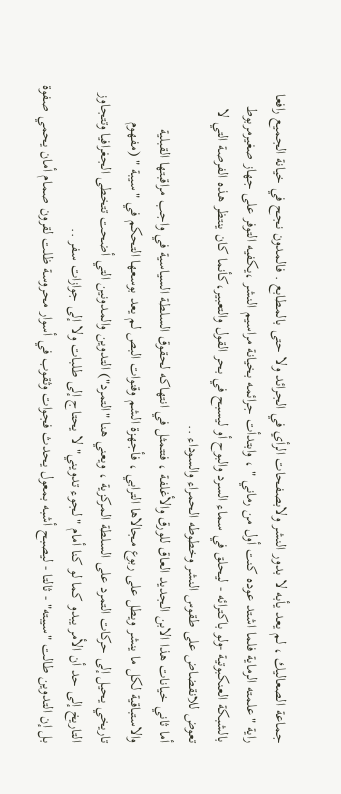جماعة الصعاليك ، لم يعد يأبه لا بدور النشر ولابصفحات الرأي في الجرائد ولا حتى بالمطابع . فالمدون نجح في خيانة الجميع رافعا راية "علمته الرماية فلما اشتد عوده كنت أول من رماني " ، وابتدأت جرائمه بخيانة مراسيم النشر ،يكفيه التوفر على جهاز صغيرمربوط بالشبكة العنكبوتية -ولو باكترائه - ليحلق في سماء السرد والبوح أو ليسبح في بحر القول والتعبير،كأنما كان ينتظر هذه الفرصة التي لا تعوض للانقضاض على طقوس النشر وخطوطه الحمراء والسوداء ..
أما ثاني خيانات هذا الابن الجديد العاق للورق والأغلفة ، فتتمثل في انتهاكه لحقوق السلطة السياسية في واجب مراقبتها القبلية والاستباقية لكل ما ينشر ويطل على ربوع مجالاها الترابي ، فأجهزة الشم وقنوات البص لم يعد بوسعها التحكم في "سيبة " (مفهوم تاريخي يحيل إلى حركات التمرد على السلطة المركزية ، ويعني هنا "التمرد") التدوين والمدونين التي أضحت تتخطى الجغرافيا وتتجاوز التاريخ إلى حد أن الأمر يبدو كما لو كنا أمام "لجوء تدويني" لا يحتاج إلى طلبات ولا إلى جوازات سفر ..
بل إن التدوين طالت "سيبته" - ثالتا - ليصبح أشبه بمعول يحدث فجوات وثقوب في أسوار محروسة ظلت لقرون صمام أمان يحمي صفوة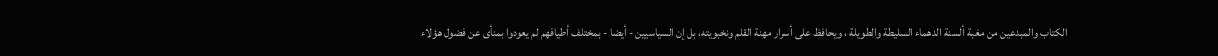الكتاب والمبدعين من مغبة ألسنة الدهماء السليطة والطويلة ، ويحافظ على أسرار مهنة القلم ونخبويته، بل إن السياسيين - أيضا - بمختلف أطيافهم لم يعودوا بمنأى عن فضول هؤلاء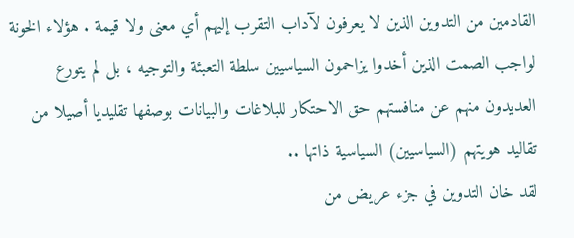القادمين من التدوين الذين لا يعرفون لآداب التقرب إليهم أي معنى ولا قيمة . هؤلاء الخونة لواجب الصمت الذين أخدوا يزاحمون السياسيين سلطة التعبئة والتوجيه ، بل لم يتورع العديدون منهم عن منافستهم حق الاحتكار للبلاغات والبيانات بوصفها تقليديا أصيلا من تقاليد هويتهم (السياسيين) السياسية ذاتها ..
لقد خان التدوين في جزء عريض من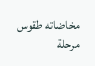مخاضاته طقوس مرحلة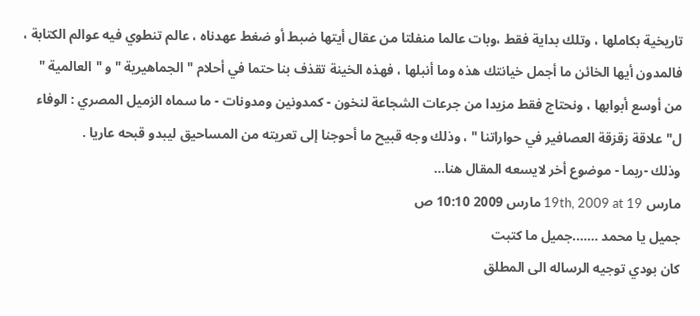تاريخية بكاملها ، وتلك بداية فقط ،وبات عالما منفلتا من عقال أيتها ضبط أو ضغط عهدناه ، عالم تنطوي فيه عوالم الكتابة ، فالمدون أيها الخائن ما أجمل خيانتك هذه وما أنبلها ، فهذه الخينة تقذف بنا حتما في أحلام "الجماهيرية " و "العالمية " من أوسع أبوابها ، ونحتاج فقط مزيدا من جرعات الشجاعة لنخون - كمدونين ومدونات - ما سماه الزميل المصري : الوفاء ل"علاقة زقزقة العصافير في حواراتنا " ، وذلك وجه قبيح ما أحوجنا إلى تعريته من المساحيق ليبدو قبحه عاريا .
وذلك -ربما - موضوع أخر لايسعه المقال هنا…
مارس 19th, 2009 at 19 مارس 2009 10:10 ص
جميل يا محمد …….جميل ما كتبت
كان بودي توجيه الرساله الى المطلق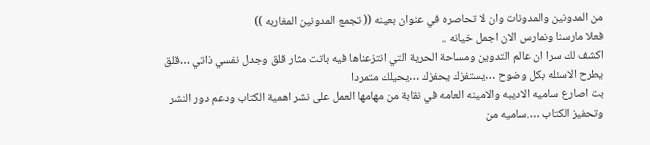من المدونين والمدونات وان لا تحاصره في عنوان بعينه (( تجمع المدونين المغاربه ))
فعلا مارسنا ونمارس الان اجمل خيانه ..
اكشف لك سرا ان عالم التدوين ومساحة الحرية التي انتزعناها فيه باتت مثار قلق وجدل نفسي ذاتي …قلق يطرح الاسئله بكل وضوح …يستفزك يحفزك …يحيلك متمردا
بت اصارع ساميه الاديبه والامينه العامه في نقابة من مهامها العمل على نشر اهمية الكتاب ودعم دور النشر وتحفيز الكتاب ….ساميه من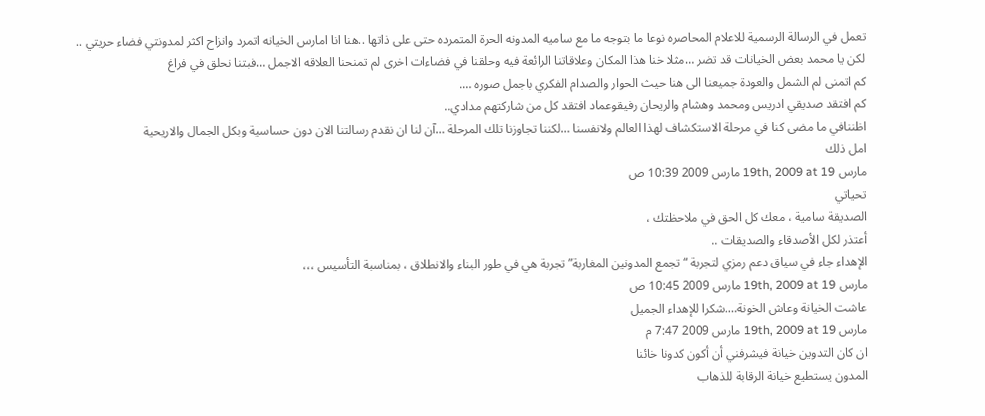تعمل في الرسالة الرسمية للاعلام المحاصره نوعا ما بتوجه ما مع ساميه المدونه الحرة المتمرده حتى على ذاتها ..هنا انا امارس الخيانه اتمرد وانزاح اكثر لمدونتي فضاء حريتي ..
لكن يا محمد بعض الخيانات قد تضر …مثلا خنا هذا المكان وعلاقاتنا الرائعة فيه وحلقنا في فضاءات اخرى لم تمنحنا العلاقه الاجمل …فبتنا نحلق في فراغ
كم اتمنى لم الشمل والعودة جميعنا الى هنا حيث الحوار والصدام الفكري باجمل صوره ….
كم افتقد صديقي ادريس ومحمد وهشام والريحان رفيقوعماد افتقد كل من شاركتهم مدادي..
اظننافي ما مضى كنا في مرحلة الاستكشاف لهذا العالم ولانفسنا …لكننا تجاوزنا تلك المرحلة …آن لنا ان نقدم رسالتنا الان دون حساسية وبكل الجمال والاريحية
امل ذلك
مارس 19th, 2009 at 19 مارس 2009 10:39 ص
تحياتي
الصديقة سامية ، معك كل الحق في ملاحظتك ،
أعتذر لكل الأصدقاء والصديقات ..
الإهداء جاء في سياق دعم رمزي لتجربة “تجمع المدونين المغاربة” تجربة هي في طور البناء والانطلاق ، بمناسبة التأسيس ،،،
مارس 19th, 2009 at 19 مارس 2009 10:45 ص
عاشت الخيانة وعاش الخونة….شكرا للإهداء الجميل
مارس 19th, 2009 at 19 مارس 2009 7:47 م
ان كان التدوين خيانة فيشرفني أن أكون كدونا خائنا
المدون يستطيع خيانة الرقابة للذهاب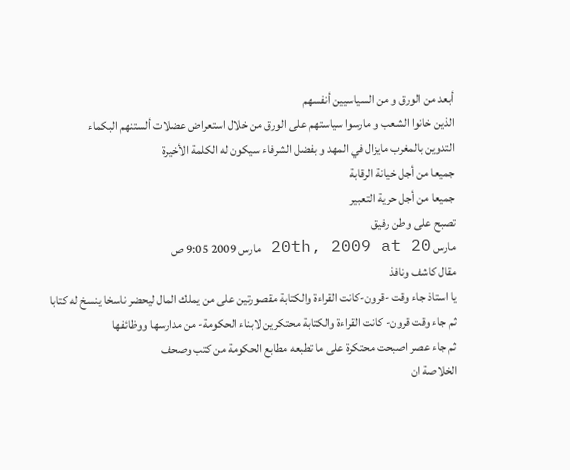أبعد من الورق و من السياسيين أنفسهم
الذين خانوا الشعب و مارسوا سياستهم على الورق من خلال استعراض عضلات ألستنهم البكماء
التدوين بالمغرب مايزال في المهد و بفضل الشرفاء سيكون له الكلمة الأخيرة
جميعا من أجل خيانة الرقابة
جميعا من أجل حرية التعبير
تصبح على وطن رفيق
مارس 20th, 2009 at 20 مارس 2009 9:05 ص
مقال كاشف ونافذ
يا استاذ جاء وقت -قرون-كانت القراءة والكتابة مقصورتين على من يملك المال ليحضر ناسخا ينسخ له كتابا
ثم جاء وقت قرون- كانت القراءة والكتابة محتكرين لابناء الحكومة- من مدارسها ووظائفها
ثم جاء عصر اصبحت محتكرة على ما تطبعه مطابع الحكومة من كتب وصحف
الخلاصة ان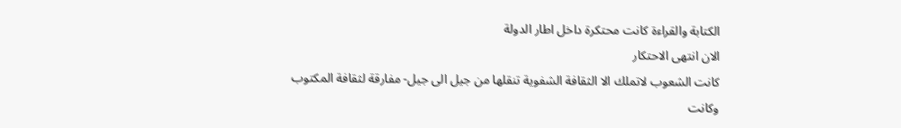الكتابة والقراءة كانت محتكرة داخل اطار الدولة
الان انتهى الاحتكار
كانت الشعوب لاتملك الا الثقافة الشفوية تنقلها من جيل الى جيل- مفارقة لثقافة المكتوب
وكانت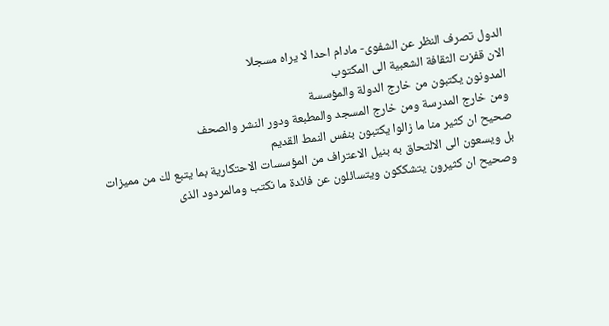الدول تصرف النظر عن الشفوى- مادام احدا لا يراه مسجلا
الان قفزت الثقافة الشعبية الى المكتوب
المدونون يكتبون من خارج الدولة والمؤسسة
ومن خارج المدرسة ومن خارج المسجد والمطبعة ودور النشر والصحف
صحيح ان كثير منا ما زالوا يكتبون بنفس النمط القديم
بل ويسعون الى الالتحاق به بنيل الاعتراف من المؤسسات الاحتكارية بما يتبع لك من مميزات
وصحيح ان كثيرون يتشككون ويتسائلون عن فائدة ما نكتب ومالمردود الذى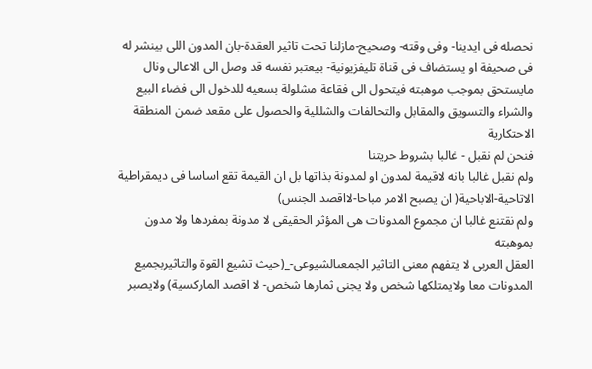نحصله فى ايدينا- وفى وقته- وصحيح-مازلنا تحت تاثير العقدة-بان المدون اللى بينشر له فى صحيفة او يستضاف فى قناة تليفزيونية- بيعتبر نفسه قد وصل الى الاعالى ونال مايستحق بموجب موهبته فيتحول الى فقاعة مشلولة بسعيه للدخول الى فضاء البيع والشراء والتسويق والمقابل والتحالفات والشللية والحصول على مقعد ضمن المنطقة الاحتكارية
فنحن لم نقبل - غالبا بشروط حريتنا
ولم نقبل غالبا بانه لاقيمة لمدون او لمدونة بذاتها بل ان القيمة تقع اساسا فى ديمقراطية الاتاحية-الاباحية( ان يصبح الامر مباحا-لااقصد الجنس)
ولم نقتنع غالبا ان مجموع المدونات هى المؤثر الحقيقى لا مدونة بمفردها ولا مدون بموهبته
العقل العربى لا يتفهم معنى التاثير الجمعىالشيوعى-_(حيث تشيع القوة والتاثيربجميع المدونات معا ولايمتلكها شخص ولا يجنى ثمارها شخص- لا اقصد الماركسية) ولايصبر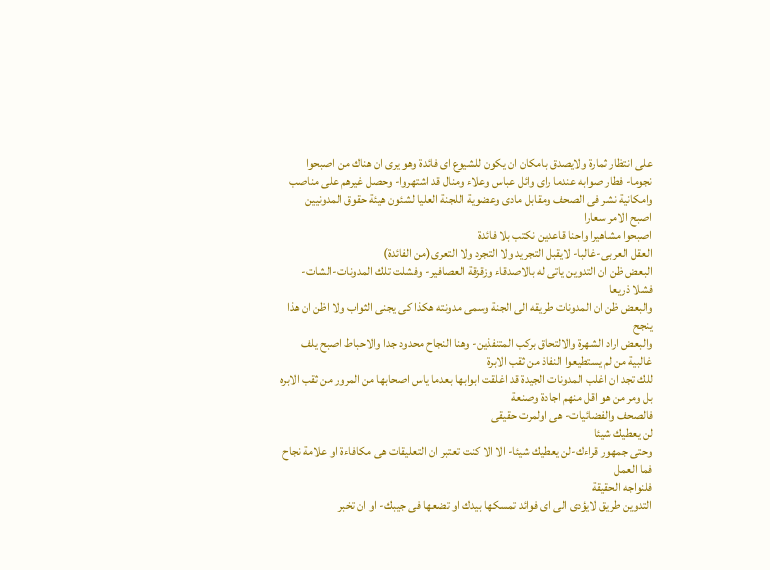على انتظار ثمارة ولايصدق بامكان ان يكون للشيوع اى فائدة وهو يرى ان هناك من اصبحوا نجوما- فطار صوابه عندما راى وائل عباس وعلاء ومنال قد اشتهروا- وحصل غيرهم على مناصب وامكانية نشر فى الصحف ومقابل مادى وعضوية اللجنة العليا لشئون هيئة حقوق المدونيين
اصبح الامر سعارا
اصبحوا مشاهيرا واحنا قاعدين نكتب بلا فائدة
العقل العربى-غالبا- لايقبل التجريد ولا التجرد ولا التعرى(من الفائدة)
البعض ظن ان التدوين ياتى له بالاصدقاء وزقزقة العصافير- وفشلت تلك المدونات-الشات- فشلا ذريعا
والبعض ظن ان المدونات طريقه الى الجنة وسمى مدونته هكذا كى يجنى الثواب ولا اظن ان هذا ينجح
والبعض اراد الشهرة والالتحاق بركب المتنفذين- وهنا النجاح محدود جدا والاحباط اصبح يلف غالبية من لم يستطيعوا النفاذ من ثقب الابرة
للك تجد ان اغلب المدونات الجيدة قد اغلقت ابوابها بعدما ياس اصحابها من المرور من ثقب الابره بل ومر من هو اقل منهم اجادة وصنعة
فالصحف والفضائيات- هى اولمرت حقيقى
لن يعطيك شيئا
وحتى جمهور قراءك-لن يعطيك شيئا- الا الا كنت تعتبر ان التعليقات هى مكافاءة او علامة نجاح
فما العمل
فلنواجه الحقيقة
التدوين طريق لايؤدى الى اى فوائد تمسكها بيدك او تضعها فى جيبك- او ان تخبر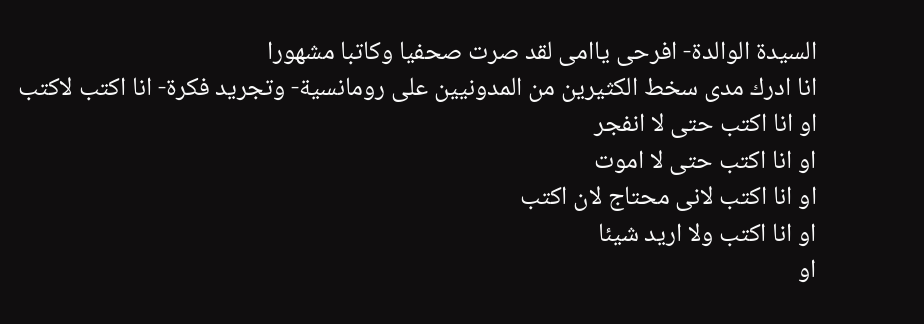السيدة الوالدة- افرحى ياامى لقد صرت صحفيا وكاتبا مشهورا
انا ادرك مدى سخط الكثيرين من المدونيين على رومانسية- وتجريد فكرة- انا اكتب لاكتب
او انا اكتب حتى لا انفجر
او انا اكتب حتى لا اموت
او انا اكتب لانى محتاج لان اكتب
او انا اكتب ولا اريد شيئا
او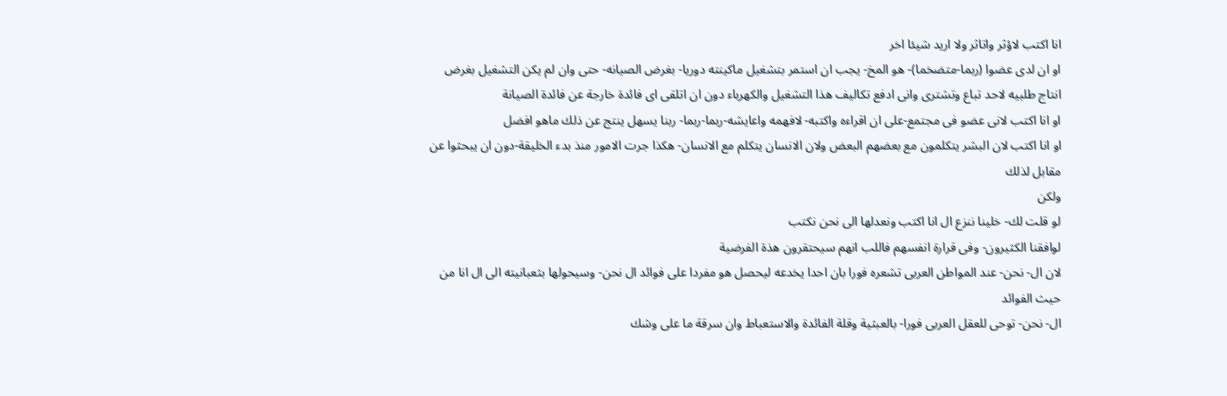انا اكتب لاؤثر واتاثر ولا اريد شيئا اخر
او ان لدى عضوا (ربما-متضخما)- هو المخ- يجب ان استمر بتشغيل ماكينته دوريا- بغرض الصيانه- حتى وان لم يكن التشغيل بغرض انتاج طلبيه لاحد تباع وتشترى وانى ادفع تكاليف هذا التشغيل والكهرباء دون ان اتلقى اى فائدة خارجة عن فائدة الصيانة
او انا اكتب لانى عضو فى مجتمع-على ان اقراءه واكتبه- لافهمه واعايشه-ربما-ربما- ربنا يسهل ينتج عن ذلك ماهو افضل
او انا اكتب لان البشر يتكلمون مع بعضهم البعض ولان الانسان يتكلم مع الانسان- هكذا جرت الامور منذ بدء الخليقة-دون ان يبحثوا عن مقابل لذلك
ولكن
لو قلت لك- خلينا ننزع ال انا اكتب ونعدلها الى نحن نكتب
لوافقنا الكثيرون- وفى قرارة انفسهم فاللب انهم سيحتقرون هذة الفرضية
لان ال- نحن- عند المواطن العربى تشعره فورا بان احدا يخدعه ليحصل هو مفردا على فوائد ال نحن- وسيحولها بثعبانيته الى ال انا من حيث الفوائد
ال- نحن- توحى للعقل العربى فورا- بالعبثية وقلة الفائدة والاستعباط وان سرقة ما على وشك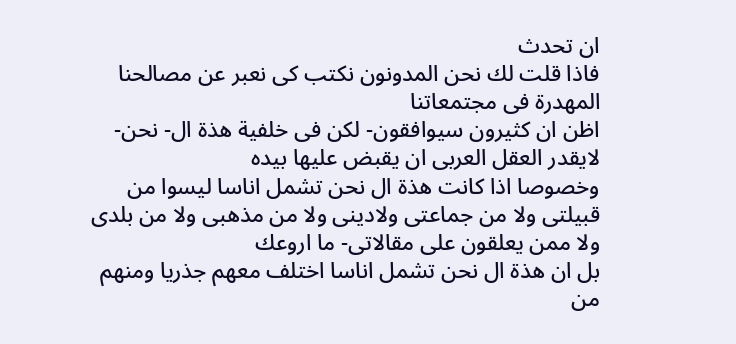ان تحدث
فاذا قلت لك نحن المدونون نكتب كى نعبر عن مصالحنا المهدرة فى مجتمعاتنا
اظن ان كثيرون سيوافقون- لكن فى خلفية هذة ال- نحن- لايقدر العقل العربى ان يقبض عليها بيده
وخصوصا اذا كانت هذة ال نحن تشمل اناسا ليسوا من قبيلتى ولا من جماعتى ولادينى ولا من مذهبى ولا من بلدى ولا ممن يعلقون على مقالاتى- ما اروعك
بل ان هذة ال نحن تشمل اناسا اختلف معهم جذريا ومنهم من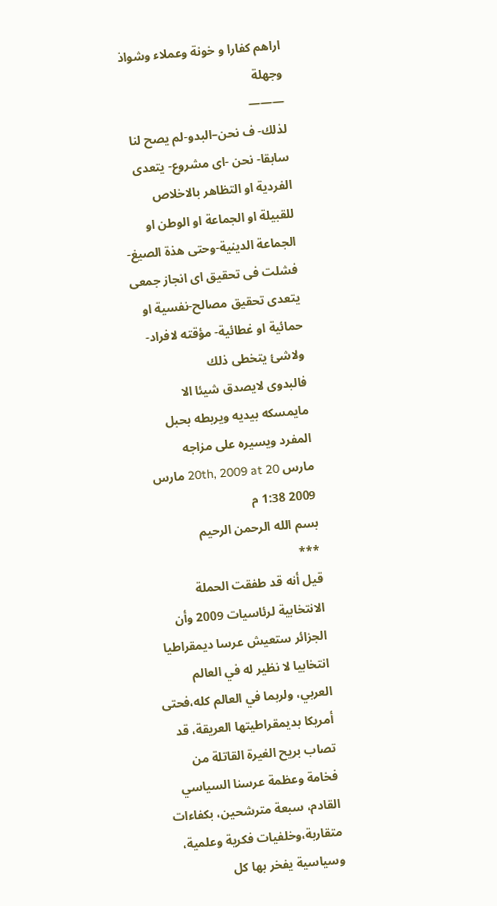اراهم كفارا و خونة وعملاء وشواذ وجهلة
———
لذلك- ف نحن–البدو-لم يصح لنا سابقا- نحن -اى مشروع- يتعدى الفردية او التظاهر بالاخلاص للقبيلة او الجماعة او الوطن او الجماعة الدينية-وحتى هذة الصيغ- فشلت فى تحقيق اى انجاز جمعى يتعدى تحقيق مصالح-نفسية او حمائية او غطائية- مؤقته لافراد- ولاشئ يتخطى ذلك
فالبدوى لايصدق شيئا الا مايمسكه بيديه ويربطه بحبل المفرد ويسيره على مزاجه
مارس 20th, 2009 at 20 مارس 2009 1:38 م
بسم الله الرحمن الرحيم
***
قيل أنه قد طفقت الحملة الانتخابية لرئاسيات 2009 وأن الجزائر ستعيش عرسا ديمقراطيا انتخابيا لا نظير له في العالم العربي، ولربما في العالم كله،فحتى أمريكا بديمقراطيتها العريقة، قد تصاب بريح الغيرة القاتلة من فخامة وعظمة عرسنا السياسي القادم، سبعة مترشحين، بكفاءات متقاربة،وخلفيات فكرية وعلمية، وسياسية يفخر بها كل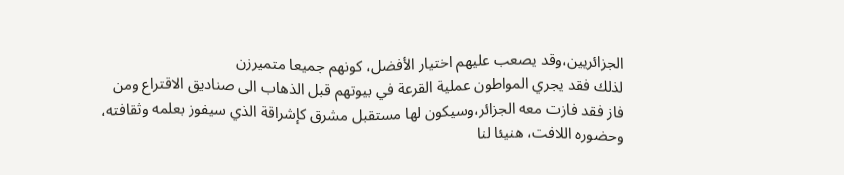الجزائريين،وقد يصعب عليهم اختيار الأفضل، كونهم جميعا متميرزن
لذلك فقد يجري المواطون عملية القرعة في بيوتهم قبل الذهاب الى صناديق الاقتراع ومن فاز فقد فازت معه الجزائر،وسيكون لها مستقبل مشرق كإشراقة الذي سيفوز بعلمه وثقافته، وحضوره اللافت، هنيئا لنا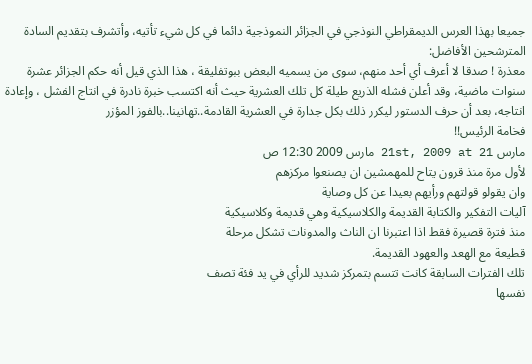جميعا بهذا العرس الديمقراطي النوذجي في الجزائر النموذجية دائما في كل شيء تأتيه، وأتشرف بتقديم السادة المترشحين الأفاضل:
معذرة ! صدقا لا أعرف أي أحد منهم، سوى من يسميه البعض ببوتفليقة ، هذا الذي قيل أنه حكم الجزائر عشرة سنوات ماضية، وقد أعلن فشله الذريع طيلة كل تلك العشرية حيث أنه اكتسب خبرة نادرة في انتاج الفشل ، وإعادة انتاجه، بعد أن حرف الدستور ليكرر ذلك بكل جدارة في العشرية القادمة..تهانينا..بالفوز المؤزر
فخامة الرئيس!!
مارس 21st, 2009 at 21 مارس 2009 12:30 ص
لأول مرة منذ قرون يتاح للمهمشين ان يصنعوا مركزهم
وان يقولو قولتهم ورأيهم بعيدا عن كل وصاية
آليات التفكير والكتابة القديمة والكلاسيكية وهي قديمة وكلاسيكية
منذ فترة قصيرة فقط اذا اعتبرنا ان الناث والمدونات تشكل مرحلة
قطيعة مع الهعد والعهود القديمة.
تلك الفترات السابقة كانت تتسم بتمركز شديد للرأي في يد فئة تصف
نفسها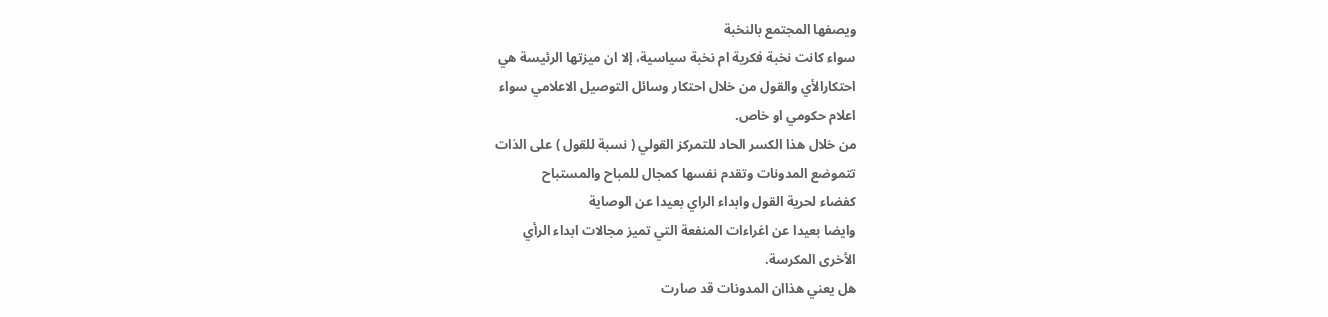ويصفها المجتمع بالنخبة
سواء كانت نخبة فكرية ام نخبة سياسية، إلا ان ميزتها الرئيسة هي
احتكارالأي والقول من خلال احتكار وسائل التوصيل الاعلامي سواء
اعلام حكومي او خاص.
من خلال هذا الكسر الحاد للتمركز القولي ( نسبة للقول ) على الذات
تتموضع المدونات وتقدم نفسها كمجال للمباح والمستباح
كفضاء لحرية القول وابداء الراي بعيدا عن الوصاية
وايضا بعيدا عن اغراءات المنفعة التي تميز مجالات ابداء الرأي
الأخرى المكرسة.
هل يعني هذاان المدونات قد صارت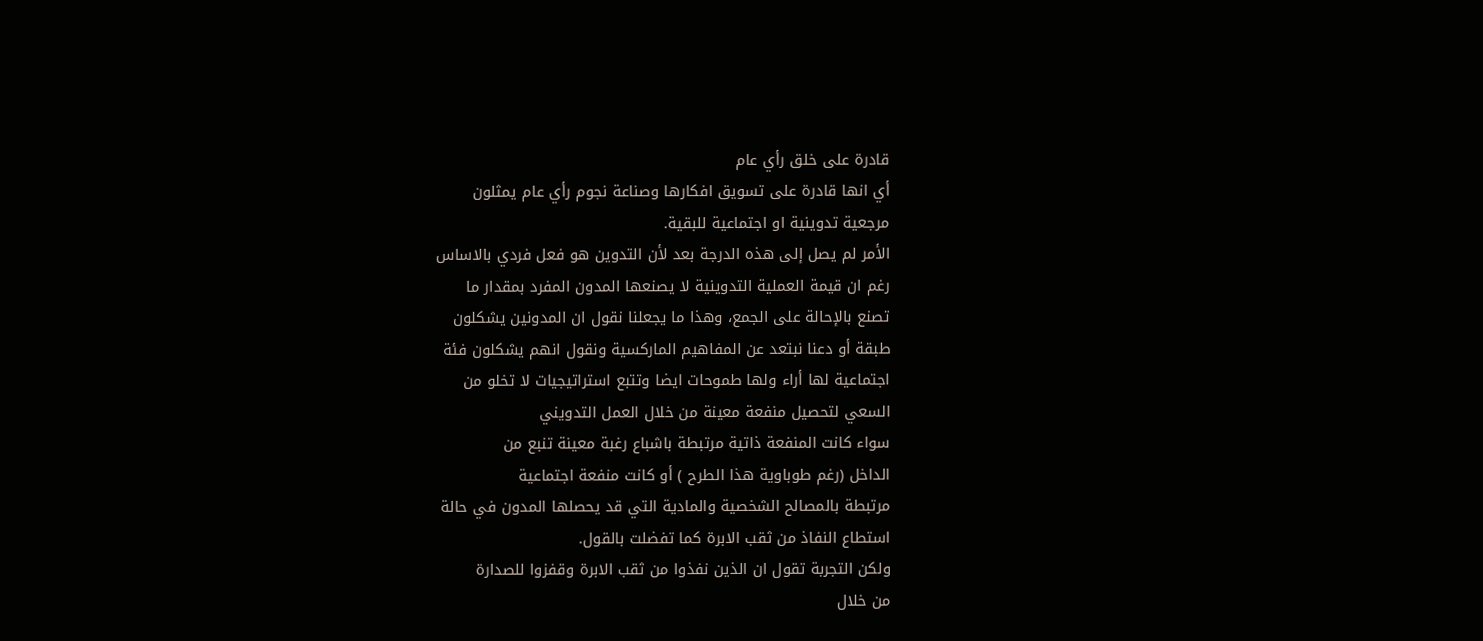قادرة على خلق رأي عام
أي انها قادرة على تسويق افكارها وصناعة نجوم رأي عام يمثلون
مرجعية تدوينية او اجتماعية للبقية.
الأمر لم يصل إلى هذه الدرجة بعد لأن التدوين هو فعل فردي بالاساس
رغم ان قيمة العملية التدوينية لا يصنعها المدون المفرد بمقدار ما
تصنع بالإحالة على الجمع، وهذا ما يجعلنا نقول ان المدونين يشكلون
طبقة أو دعنا نبتعد عن المفاهيم الماركسية ونقول انهم يشكلون فئة
اجتماعية لها أراء ولها طموحات ايضا وتتبع استراتيجيات لا تخلو من
السعي لتحصيل منفعة معينة من خلال العمل التدويني
سواء كانت المنفعة ذاتية مرتبطة باشباع رغبة معينة تنبع من
الداخل (رغم طوباوية هذا الطرح ) أو كانت منفعة اجتماعية
مرتبطة بالمصالح الشخصية والمادية التي قد يحصلها المدون في حالة
استطاع النفاذ من ثقب الابرة كما تفضلت بالقول.
ولكن التجربة تقول ان الذين نفذوا من ثقب الابرة وقفزوا للصدارة
من خلال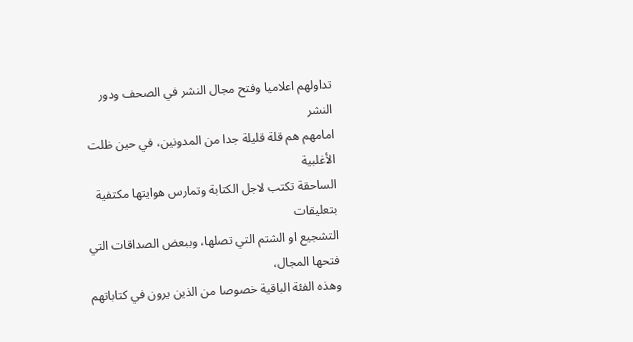تداولهم اعلاميا وفتح مجال النشر في الصحف ودور النشر
امامهم هم قلة قليلة جدا من المدونين، في حين ظلت الأغلبية
الساحقة تكتب لاجل الكتابة وتمارس هوايتها مكتفية بتعليقات
التشجيع او الشتم التي تصلها، وببعض الصداقات التي فتحها المجال،
وهذه الفئة الباقية خصوصا من الذين يرون في كتاباتهم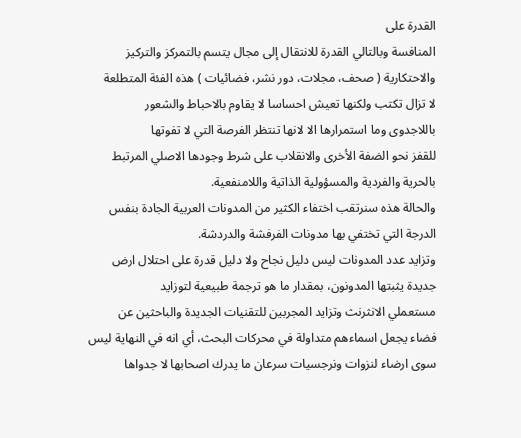القدرة على
المنافسة وبالتالي القدرة للانتقال إلى مجال يتسم بالتمركز والتركيز
والاحتكارية ( صحف، مجلات، دور نشر، فضائيات ) هذه الفئة المتطلعة
لا تزال تكتب ولكنها تعيش احساسا لا يقاوم بالاحباط والشعور
باللاجدوى وما استمرارها الا لانها تنتظر الفرصة التي لا تفوتها
للقفز نحو الضفة الأخرى والانقلاب على شرط وجودها الاصلي المرتبط
بالحرية والفردية والمسؤولية الذاتية واللامنفعية.
والحالة هذه سنرتقب اختفاء الكثير من المدونات العربية الجادة بنفس
الدرجة التي تختفي بها مدونات الفرفشة والدردشة.
وتزايد عدد المدونات ليس دليل نجاح ولا دليل قدرة على احتلال ارض
جديدة يثبتها المدونون، بمقدار ما هو ترجمة طبيعية لتوزايد
مستعملي الانثرنث وتزايد المجربين للتقنيات الجديدة والباحثين عن
فضاء يجعل اسماءهم متداولة في محركات البحث، أي انه في النهاية ليس
سوى ارضاء لنزوات ونرجسيات سرعان ما يدرك اصحابها لا جدواها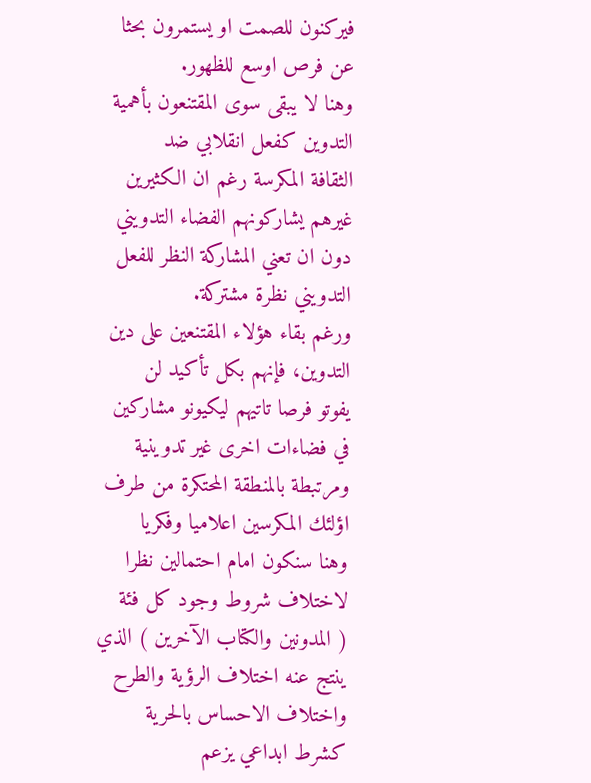فيركنون للصمت او يستمرون بحثا عن فرص اوسع للظهور.
وهنا لا يبقى سوى المقتنعون بأهمية التدوين كفعل انقلابي ضد
الثقافة المكرسة رغم ان الكثيرين غيرهم يشاركونهم الفضاء التدويني
دون ان تعني المشاركة النظر للفعل التدويني نظرة مشتركة.
ورغم بقاء هؤلاء المقتنعين على دين التدوين، فإنهم بكل تأكيد لن
يفوتو فرصا تاتيهم ليكيونو مشاركين في فضاءات اخرى غير تدوينية
ومرتبطة بالمنطقة المحتكرة من طرف اؤلئك المكرسين اعلاميا وفكريا
وهنا سنكون امام احتمالين نظرا لاختلاف شروط وجود كل فئة
( المدونين والكتاب الآخرين ) الذي ينتج عنه اختلاف الرؤية والطرح
واختلاف الاحساس بالحرية كشرط ابداعي يزعم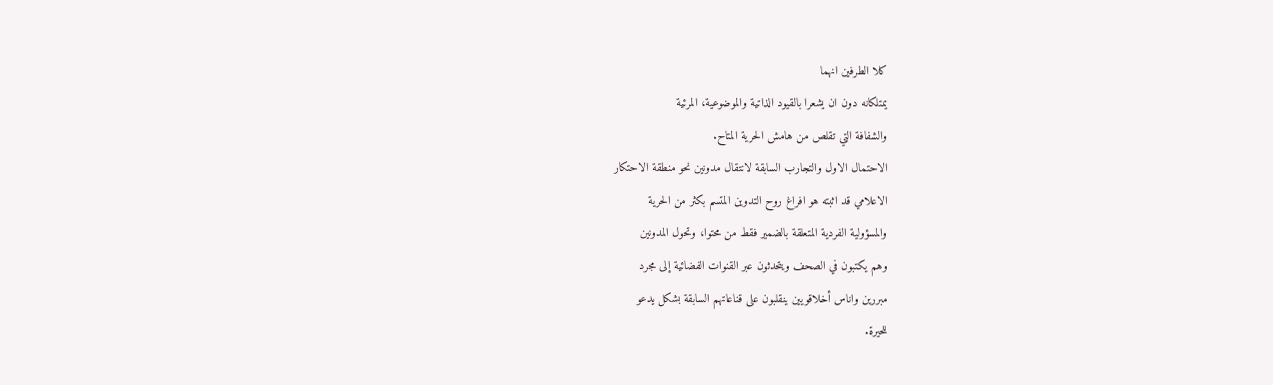كلا الطرفين انهما
يمتلكانه دون ان يشعرا بالقيود الذاتية والموضوعية، المرئية
والشفافة التي تقلص من هامش الحرية المتاح.
الاحتمال الاول والتجارب السابقة لانتقال مدونين نحو منطقة الاحتكار
الاعلامي قد اثبته هو افراغ روح التدوين المتسم بكثر من الحرية
والمسؤولية الفردية المتعلقة بالضمير فقط من محتوا، وتحول المدونين
وهم يكتبون في الصحف ويتحدثون عبر القنوات الفضائية إلى مجرد
مبررين واناس أخلاقويين ينقلبون على قناعاتهم السابقة بشكل يدعو
للحيرة.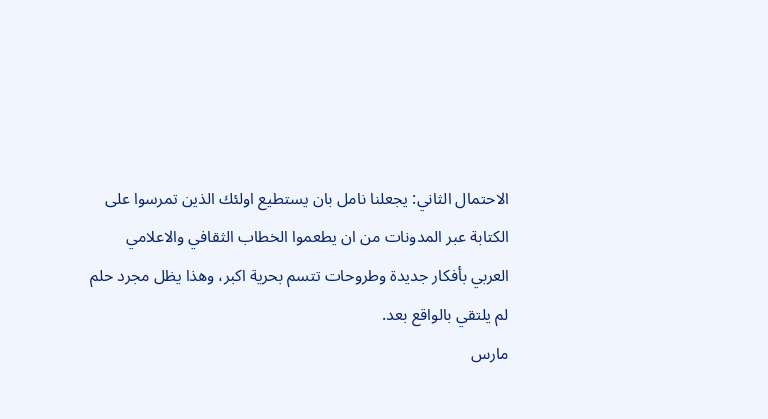الاحتمال الثاني: يجعلنا نامل بان يستطيع اولئك الذين تمرسوا على
الكتابة عبر المدونات من ان يطعموا الخطاب الثقافي والاعلامي
العربي بأفكار جديدة وطروحات تتسم بحرية اكبر، وهذا يظل مجرد حلم
لم يلتقي بالواقع بعد.
مارس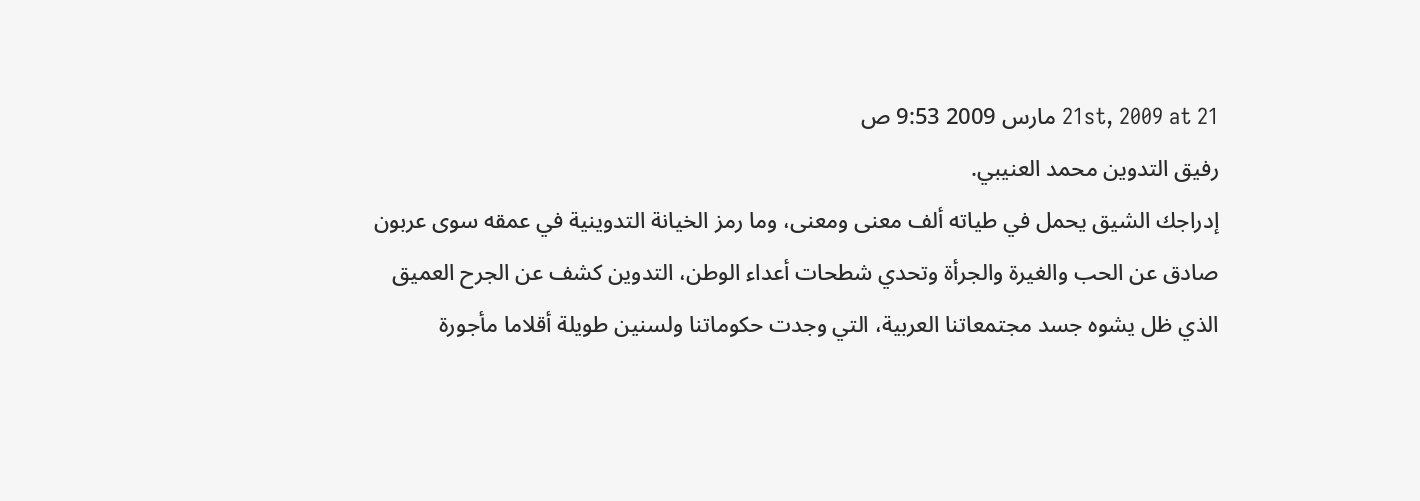21st, 2009 at 21 مارس 2009 9:53 ص
رفيق التدوين محمد العنيبي.
إدراجك الشيق يحمل في طياته ألف معنى ومعنى، وما رمز الخيانة التدوينية في عمقه سوى عربون صادق عن الحب والغيرة والجرأة وتحدي شطحات أعداء الوطن، التدوين كشف عن الجرح العميق الذي ظل يشوه جسد مجتمعاتنا العربية، التي وجدت حكوماتنا ولسنين طويلة أقلاما مأجورة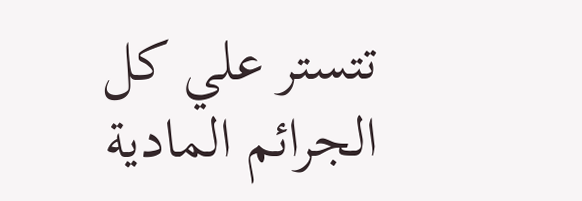تتستر علي كل الجرائم المادية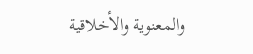والمعنوية والأخلاقية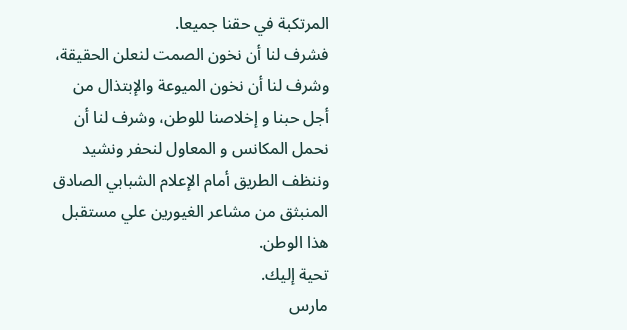المرتكبة في حقنا جميعا.
فشرف لنا أن نخون الصمت لنعلن الحقيقة، وشرف لنا أن نخون الميوعة والإبتذال من أجل حبنا و إخلاصنا للوطن، وشرف لنا أن نحمل المكانس و المعاول لنحفر ونشيد وننظف الطريق أمام الإعلام الشبابي الصادق المنبثق من مشاعر الغيورين علي مستقبل هذا الوطن.
تحية إليك.
مارس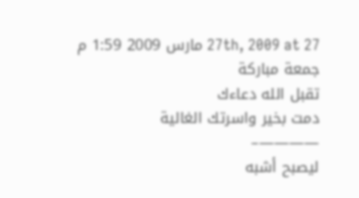27th, 2009 at 27 مارس 2009 1:59 م
جمعة مباركة
تقبل الله دعاءك
دمت بخير واسرتك الغالية
————–
ليصبح أشبه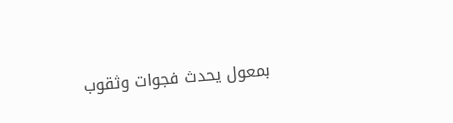بمعول يحدث فجوات وثقوب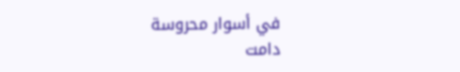في أسوار محروسة
دامت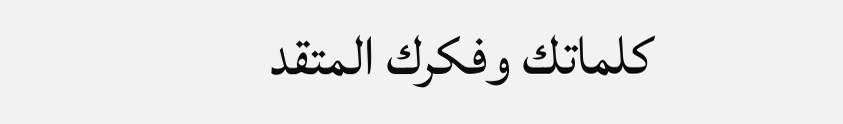كلماتك وفكرك المتقد